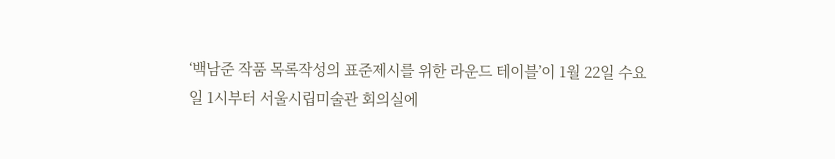‘백남준 작품 목록작성의 표준제시를 위한 라운드 테이블’이 1월 22일 수요일 1시부터 서울시립미술관 회의실에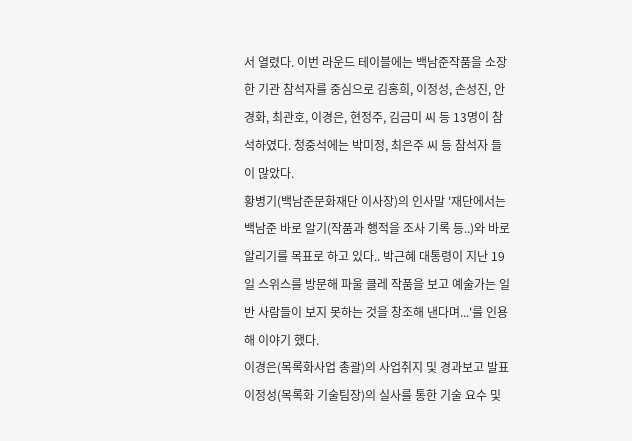서 열렸다. 이번 라운드 테이블에는 백남준작품을 소장한 기관 참석자를 중심으로 김홍희, 이정성, 손성진, 안경화, 최관호, 이경은, 현정주, 김금미 씨 등 13명이 참석하였다. 청중석에는 박미정, 최은주 씨 등 참석자 들이 많았다.
황병기(백남준문화재단 이사장)의 인사말 '재단에서는 백남준 바로 알기(작품과 행적을 조사 기록 등..)와 바로 알리기를 목표로 하고 있다.. 박근혜 대통령이 지난 19일 스위스를 방문해 파울 클레 작품을 보고 예술가는 일반 사람들이 보지 못하는 것을 창조해 낸다며...'를 인용해 이야기 했다.
이경은(목록화사업 총괄)의 사업취지 및 경과보고 발표
이정성(목록화 기술팀장)의 실사를 통한 기술 요수 및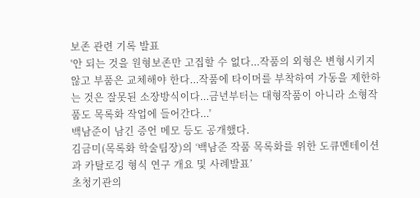보존 관련 기록 발표
'안 되는 것을 원형보존만 고집할 수 없다...작품의 외형은 변형시키지않고 부품은 교체해야 한다...작품에 타이머를 부착하여 가동을 제한하는 것은 잘못된 소장방식이다...금년부터는 대형작품이 아니라 소형작품도 목록화 작업에 들어간다...'
백남준이 남긴 증언 메모 등도 공개했다.
김금미(목록화 학술팀장)의 ‘백남준 작품 목록화를 위한 도큐멘테이션과 카탈로깅 형식 연구 개요 및 사례발표’
초청기관의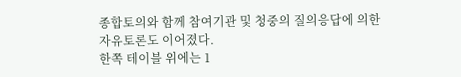종합토의와 함께 참여기관 및 청중의 질의응답에 의한 자유토론도 이어졌다.
한쪽 테이블 위에는 1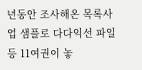년동안 조사해온 목록사업 샘플로 다다익선 파일 등 11여권이 놓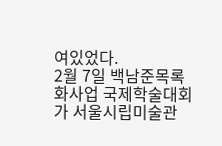여있었다.
2월 7일 백남준목록화사업 국제학술대회가 서울시립미술관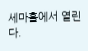세마홀에서 열린다.